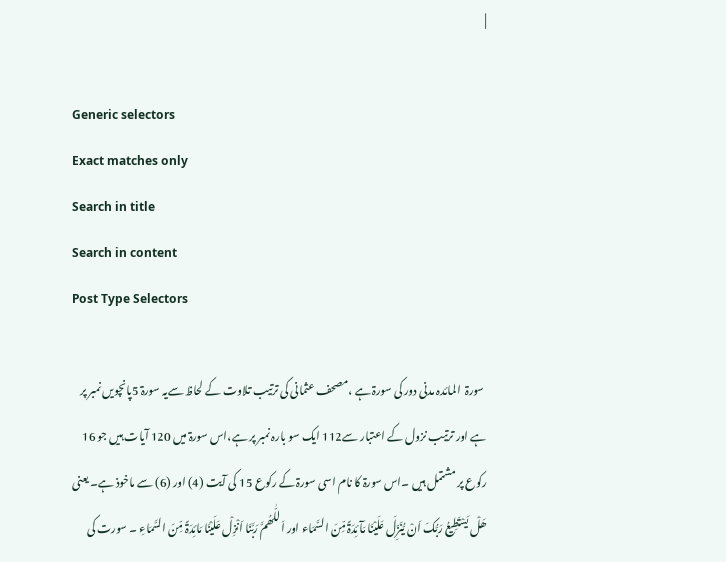|

Generic selectors
Exact matches only
Search in title
Search in content
Post Type Selectors

 سورۃ  المائدہ مدنی دور کی سورۃ ہے ،مصحف عثمانی کی ترتیب تلاوت کے لحاظ سےیہ سورۃ 5پانچویں نمبر پر ہے اور ترتیب نزول کے اعتبار سے112 ایک سو بارہ نمبر پر ہے،اس سورۃ میں 120 آیات ہیں جو 16 رکوع پر مشتمل ہیں ۔اس سورۃ کا نام اسی سورۃ کے رکوع 15 کی آیت (4) اور (6) سے ماخوذ ہے۔ یعنی ھَلْ یَسْتَطِیعُ رَبُّکَ اَنْ یُّنَزِّلَ عَلَیْنَا مَآئِدَۃً مِّنَ السَّمَاء اور اَللّٰھُمَّ رَبَّنَا اَنْزِلْ عَلَیْنَا مَائِدَۃً مِّنَ السَّمَاءِ ۔ سورت کی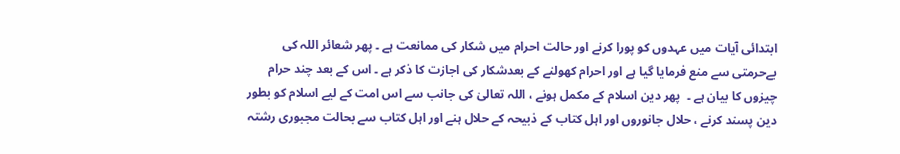ابتدائی آیات میں عہدوں کو پورا کرنے اور حالت احرام میں شکار کی ممانعت ہے ۔ پھر شعائر اللہ کی بےحرمتی سے منع فرمایا گیا ہے اور احرام کھولنے کے بعدشکار کی اجازت کا ذکر ہے ۔ اس کے بعد چند حرام چیزوں کا بیان ہے ۔  پھر دین اسلام کے مکمل ہونے ، اللہ تعالیٰ کی جانب سے اس امت کے لیے اسلام کو بطور دین پسند کرنے ، حلال جانوروں اور اہل کتاب کے ذبیحہ کے حلال ہنے اور اہل کتاب سے بحالت مجبوری رشتہ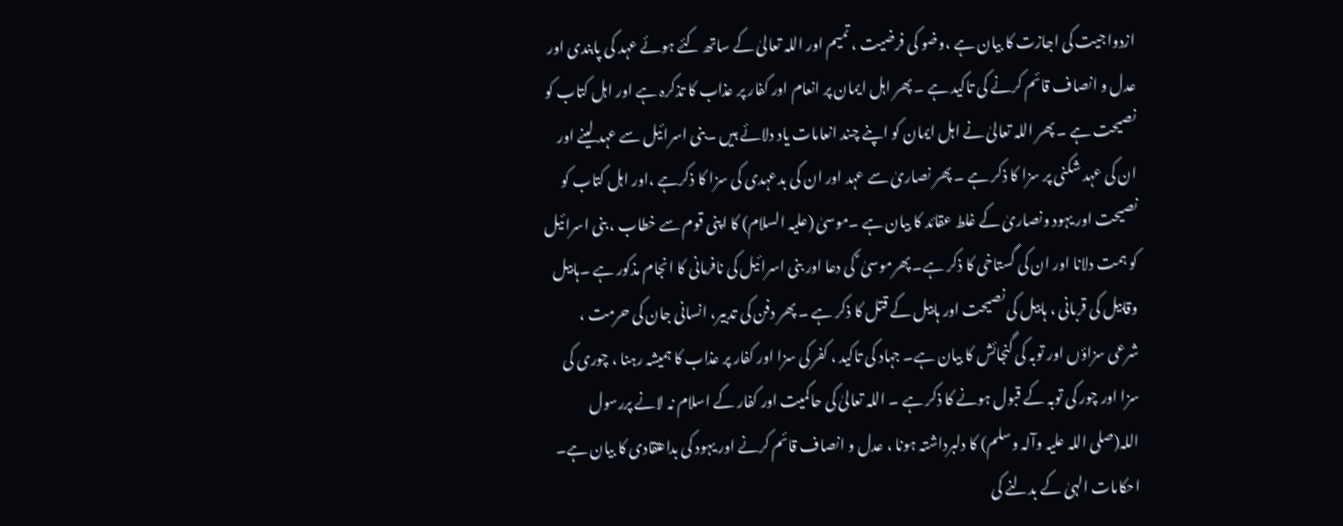ازدواجیت کی اجازت کا بیان ہے ،وضو کی فرضیت ، تمیم اور اللہ تعالیٰ کے ساتھ کئے ہوئے عہد کی پابندی اور عدل و انصاف قائم کرنے کی تاکید ہے ۔ پھر اہل ایمان پر انعام اور کفار پر عذاب کا تذکرہ ہے اور اہل کتاب کو نصیحت ہے ۔ پھر اللہ تعالیٰ نے اہل ایمان کو اپنے چند انعامات یاد دلائے ہیں ۔بنی اسرائیل سے عہد لینے اور ان کی عہد شکنی پر سزا کا ذکر ہے ۔ پھر نصاریٰ سے عہد اور ان کی بدعہدی کی سزا کا ذکرہے ،اور اہل کتاب کو نصیحت اور یہود ونصاریٰ کے غلط عقائد کا بیان ہے ۔موسیٰ (علیہ السلام) کا اپنی قوم سے خطاب ، بنی اسرائیل کو ہمت دلانا اور ان کی گستاخی کا ذکر ہے۔ پھرموسیٰ ؑ کی دعا اور بنی اسرائیل کی نافرمانی کا انجام مذکور ہے ۔ہابیل وقابیل کی قربانی ، ہابیل کی نصیحت اور ہابیل کے قتل کا ذکر ہے ۔ پھر دفن کی تدبیر، انسانی جان کی حرمت ، شرعی سزاؤں اور توبہ کی گنجائش کا بیان ہے۔ جہاد کی تاکید ، کفر کی سزا اور کفار پر عذاب کا ہمیشہ رہنا ، چوری کی سزا اور چور کی توبہ کے قبول ہونے کا ذکر ہے ۔ اللہ تعالیٰ کی حاکمیت اور کفار کے اسلام نہ لانے پررسول اللہ(صلی اللہ علیہ وآلہ وسلم) کا دلبرداشتہ ہونا ، عدل و انصاف قائم کرنے اور یہود کی بداعتقادی کا بیان ہے۔ احکامات الہیٰ کے بدلنے کی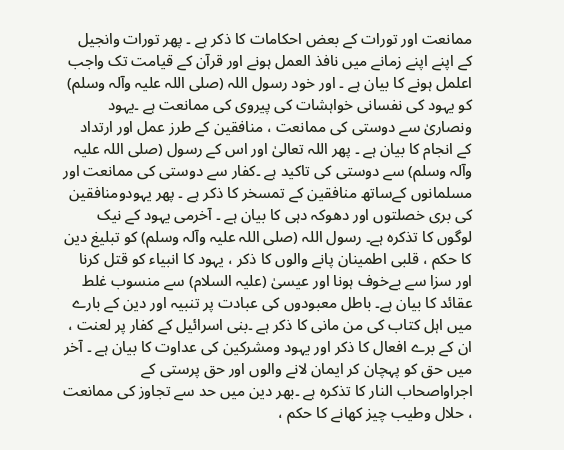ممانعت اور تورات کے بعض احکامات کا ذکر ہے ۔ پھر تورات وانجیل کے اپنے اپنے زمانے میں نافذ العمل ہونے اور قرآن کے قیامت تک واجب اعلمل ہونے کا بیان ہے ۔ اور خود رسول اللہ (صلی اللہ علیہ وآلہ وسلم) کو یہود کی نفسانی خواہشات کی پیروی کی ممانعت ہے ۔یہود ونصاریٰ سے دوستی کی ممانعت ، منافقین کے طرز عمل اور ارتداد کے انجام کا بیان ہے ۔ پھر اللہ تعالیٰ اور اس کے رسول (صلی اللہ علیہ وآلہ وسلم) سے دوستی کی تاکید ہے ۔کفار سے دوستی کی ممانعت اور مسلمانوں کےساتھ منافقین کے تمسخر کا ذکر ہے ۔ پھر یہودومنافقین کی بری خصلتوں اور دھوکہ دہی کا بیان ہے ۔ آخرمی یہود کے نیک لوگوں کا تذکرہ ہے۔ رسول اللہ (صلی اللہ علیہ وآلہ وسلم) کو تبلیغ دین کا حکم ، قلبی اطمینان پانے والوں کا ذکر ، یہود کا انبیاء کو قتل کرنا اور سزا سے بےخوف ہونا اور عیسیٰ (علیہ السلام) سے منسوب غلط عقائد کا بیان ہے۔ باطل معبودوں کی عبادت پر تنبیہ اور دین کے بارے میں اہل کتاب کی من مانی کا ذکر ہے ۔بنی اسرائیل کے کفار پر لعنت ، ان کے برے افعال کا ذکر اور یہود ومشرکین کی عداوت کا بیان ہے ۔ آخر میں حق کو پہچان کر ایمان لانے والوں اور حق پرستی کے اجراواصحاب النار کا تذکرہ ہے ۔بھر دین میں حد سے تجاوز کی ممانعت ، حلال وطیب چیز کھانے کا حکم ،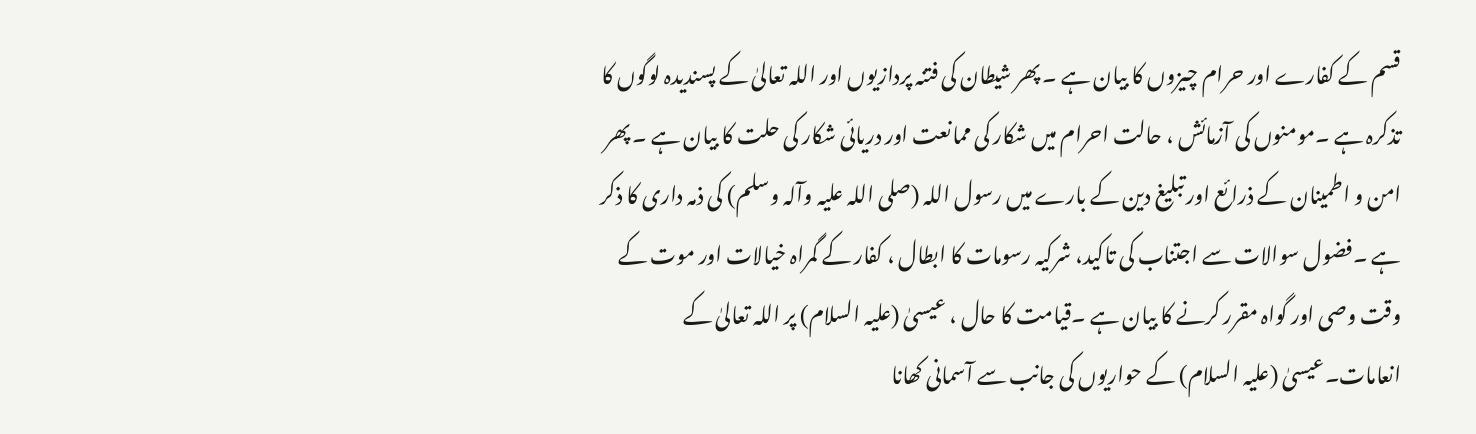قسم کے کفارے اور حرام چیزوں کا بیان ہے ۔ پھر شیطان کی فتنہ پردازیوں اور اللہ تعالیٰ کے پسندیدہ لوگوں کا تذکرہ ہے ۔مومنوں کی آزمائش ، حالت احرام میں شکار کی ممانعت اور دریائی شکار کی حلت کا بیان ہے ۔ پھر امن و اطمینان کے ذرائع اور تبلیغ دین کے بارے میں رسول اللہ (صلی اللہ علیہ وآلہ وسلم) کی ذمہ داری کا ذکر ہے ۔فضول سوالات سے اجتناب کی تاکید، شرکیہ رسومات کا ابطال ، کفار کے گمراہ خیالات اور موت کے وقت وصی اور گواہ مقرر کرنے کا بیان ہے ۔قیامت کا حال ، عیسیٰ (علیہ السلام) پر اللہ تعالیٰ کے انعامات۔عیسیٰ (علیہ السلام) کے حواریوں کی جانب سے آسمانی کھانا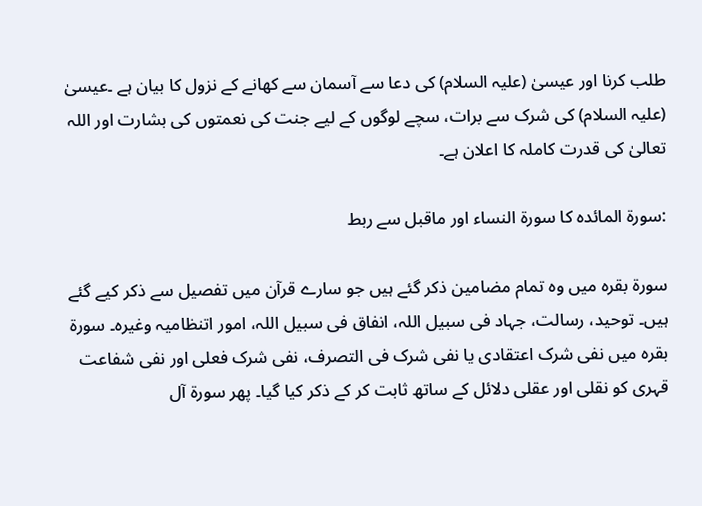طلب کرنا اور عیسیٰ (علیہ السلام) کی دعا سے آسمان سے کھانے کے نزول کا بیان ہے ۔عیسیٰ (علیہ السلام) کی شرک سے برات، سچے لوگوں کے لیے جنت کی نعمتوں کی بشارت اور اللہ تعالیٰ کی قدرت کاملہ کا اعلان ہے۔

:سورۃ المائدہ کا سورۃ النساء اور ماقبل سے ربط

سورة بقرہ میں وہ تمام مضامین ذکر گئے ہیں جو سارے قرآن میں تفصیل سے ذکر کیے گئے ہیں۔ توحید، رسالت، جہاد فی سبیل اللہ، انفاق فی سبیل اللہ، امور اتنظامیہ وغیرہ۔ سورة بقرہ میں نفی شرک اعتقادی یا نفی شرک فی التصرف، نفی شرک فعلی اور نفی شفاعت قہری کو نقلی اور عقلی دلائل کے ساتھ ثابت کر کے ذکر کیا گیا۔ پھر سورة آل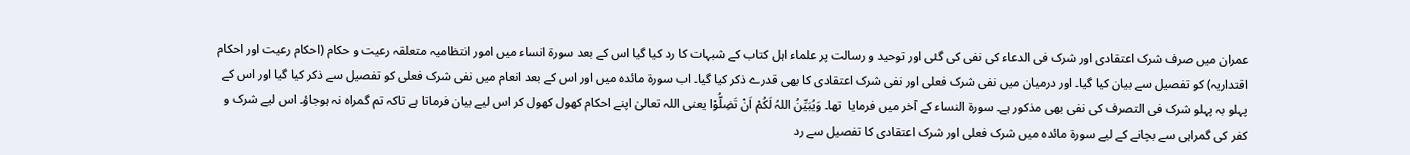عمران میں صرف شرک اعتقادی اور شرک فی الدعاء کی نفی کی گئی اور توحید و رسالت پر علماء اہل کتاب کے شبہات کا رد کیا گیا اس کے بعد سورة انساء میں امور انتظامیہ متعلقہ رعیت و حکام (احکام رعیت اور احکام اقتداریہ) کو تفصیل سے بیان کیا گیا۔ اور درمیان میں نفی شرک فعلی اور نفی شرک اعتقادی کا بھی قدرے ذکر کیا گیا۔ اب سورة مائدہ میں اور اس کے بعد انعام میں نفی شرک فعلی کو تفصیل سے ذکر کیا گیا اور اس کے پہلو بہ پہلو شرک فی التصرف کی نفی بھی مذکور ہے۔ سورة النساء کے آخر میں فرمایا  تھا۔ وَیُبَیِّنُ اللہُ لَکُمْ اَنْ تَضِلُّوْا یعنی اللہ تعالیٰ اپنے احکام کھول کھول کر اس لیے بیان فرماتا ہے تاکہ تم گمراہ نہ ہوجاؤ۔ اس لیے شرک و کفر کی گمراہی سے بچانے کے لیے سورة مائدہ میں شرک فعلی اور شرک اعتقادی کا تفصیل سے رد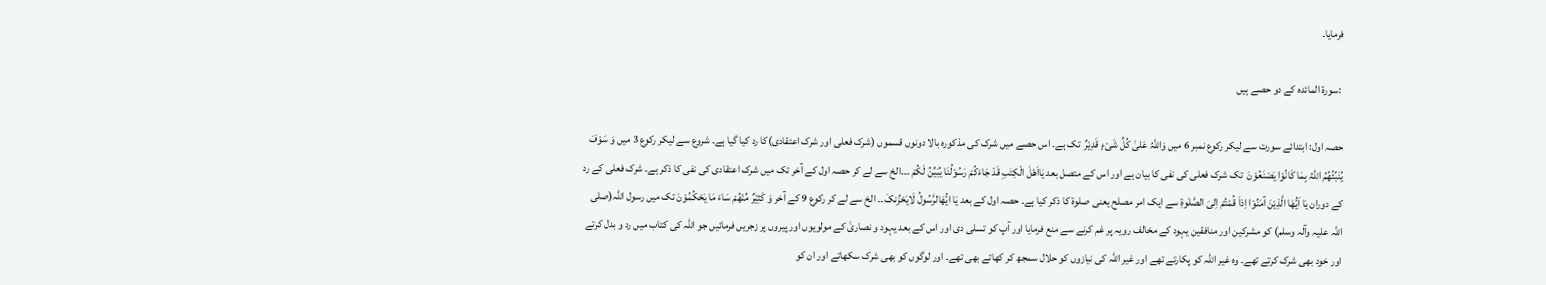فرمایا۔

 :سورة المائدہ کے دو حصے ہیں

حصہ اول: ابتدائے سورت سے لیکر رکوع نمبر 6 میں وَاللہُ عَلیٰ کُلِّ شَیْءٍ قَدِیْرٌ  تک ہے۔ اس حصے میں شرک کی مذکورہ بالا دونوں قسموں (شرک فعلی اور شرک اعتقادی)کا رد کیا گیا ہے۔ شروع سے لیکر رکوع 3 میں وَ سَوْفَ یُنَبِّئُھُمُ اللہُ بِمَا کَانُوْا یَصْنَعُوْنَ  تک شرک فعلی کی نفی کا بیان ہے اور اس کے متصل بعد یَااَھْلَ الْکِتٰبِ قَدْ جَاءَکُمْ رَسُوْلُنَا یُبَیِّنُ لَکُمْ ۔۔۔الخ سے لے کر حصہ اول کے آخر تک میں شرک اعتقادی کی نفی کا ذکر ہے۔ شرک فعلی کے رد کے دوران یَا اَیُّھَا الَّذِیْنَ آمَنُوْا اِذاَ قُمْتُمْ اِلیَ الصَّلٰوۃِ سے ایک امر مصلح یعنی صلوۃ کا ذکر کیا ہے۔ حصہ اول کے بعد یَا ایُّھَالرَّسُولُ لَایَحْزُنکَ۔۔ الخ سے لے کر رکوع 9 کے آخر وَ کَثِیْرٌ مِّنْھُمْ سَاءَ مَا یَحْکُمُوْنَ تک میں رسول اللہ(صلی اللہ علیہ وآلہ وسلم) کو مشرکین اور منافقین یہود کے مخالف رویہ پر غم کرنے سے منع فرمایا اور آپ کو تسلی دی اور اس کے بعد یہود و نصاریٰ کے مولویوں اور پیروں پر زجریں فرمائیں جو اللہ کی کتاب میں رد و بدل کرتے اور خود بھی شرک کرتے تھے۔ وہ غیر اللہ کو پکارتے تھے اور غیر اللہ کی نیازوں کو حلال سمجھ کر کھاتے بھی تھے۔ اور لوگوں کو بھی شرک سکھاتے اور ان کو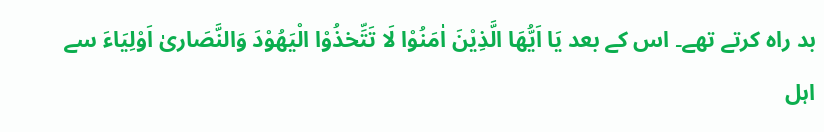بد راہ کرتے تھے۔ اس کے بعد یَا اَیُّھَا الَّذِیْنَ اٰمَنُوْا لَا تَتِّخذُوْا الْیَھُوْدَ وَالنَّصَاریٰ اَوْلِیَاءَ سے اہل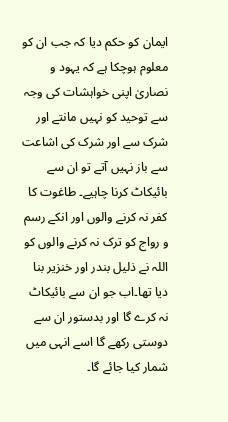ایمان کو حکم دیا کہ جب ان کو معلوم ہوچکا ہے کہ یہود و نصاریٰ اپنی خواہشات کی وجہ سے توحید کو نہیں مانتے اور شرک سے اور شرک کی اشاعت سے باز نہیں آتے تو ان سے بائیکاٹ کرنا چاہیے۔ طاغوت کا کفر نہ کرنے والوں اور انکے رسم و رواج کو ترک نہ کرنے والوں کو اللہ نے ذلیل بندر اور خنزیر بنا دیا تھا۔اب جو ان سے بائیکاٹ نہ کرے گا اور بدستور ان سے دوستی رکھے گا اسے انہی میں شمار کیا جائے گا۔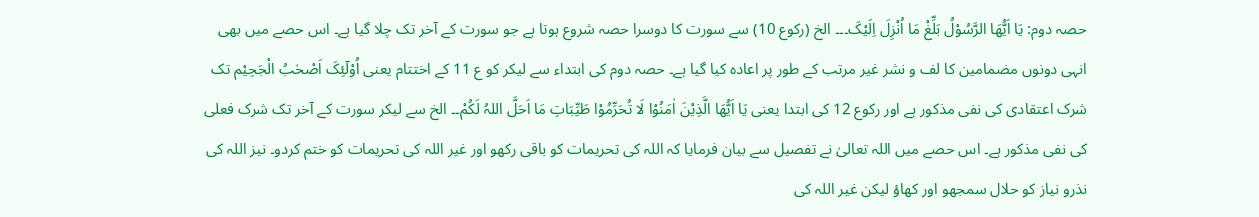حصہ دوم: یَا اَیُّھَا الرَّسُوْلُ بَلِّغْ مَا اُنْزِلَ اِلَیْکَ۔۔۔ الخ (رکوع 10) سے سورت کا دوسرا حصہ شروع ہوتا ہے جو سورت کے آخر تک چلا گیا ہے۔ اس حصے میں بھی انہی دونوں مضمامین کا لف و نشر غیر مرتب کے طور پر اعادہ کیا گیا ہے۔ حصہ دوم کی ابتداء سے لیکر کو ع 11 کے اختتام یعنی اُوْلٓئِکَ اَصْحٰبُ الْجَحِیْم تک شرک اعتقادی کی نفی مذکور ہے اور رکوع 12 کی ابتدا یعنی یَا اَیُّھَا الَّذِیْنَ اٰمَنُوْا لَا تُحَرِّمُوْا طَیِّبَاتِ مَا اَحَلَّ اللہُ لَکُمْ۔۔ الخ سے لیکر سورت کے آخر تک شرک فعلی کی نفی مذکور ہے۔ اس حصے میں اللہ تعالیٰ نے تفصیل سے بیان فرمایا کہ اللہ کی تحریمات کو باقی رکھو اور غیر اللہ کی تحریمات کو ختم کردو۔ نیز اللہ کی نذرو نیاز کو حلال سمجھو اور کھاؤ لیکن غیر اللہ کی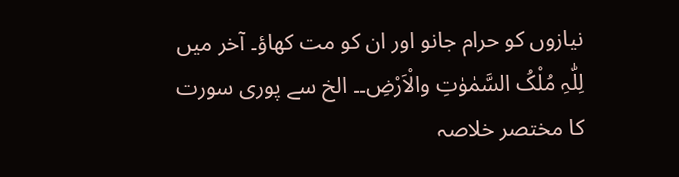نیازوں کو حرام جانو اور ان کو مت کھاؤ۔ آخر میں لِلّٰہِ مُلْکُ السَّمٰوٰتِ والْاَرْضِ۔۔ الخ سے پوری سورت کا مختصر خلاصہ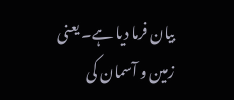بیان فرما دیا ہے۔ یعنی زمین و آسمان کی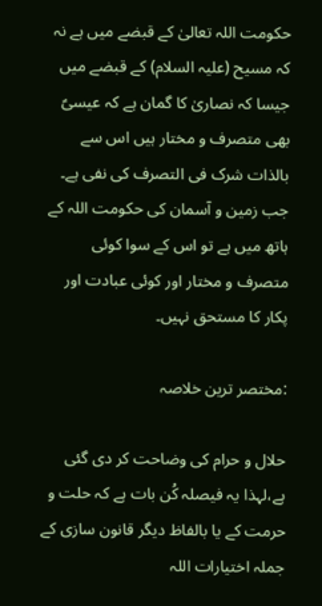حکومت اللہ تعالیٰ کے قبضے میں ہے نہ کہ مسیح (علیہ السلام) کے قبضے میں جیسا کہ نصاریٰ کا گمان ہے کہ عیسیؑ بھی متصرف و مختار ہیں اس سے بالذات شرک فی التصرف کی نفی ہے۔ جب زمین و آسمان کی حکومت اللہ کے ہاتھ میں ہے تو اس کے سوا کوئی متصرف و مختار اور کوئی عبادت اور پکار کا مستحق نہیں۔

:مختصر ترین خلاصہ

حلال و حرام کی وضاحت کر دی گئی ہے،لہذا یہ فیصلہ کُن بات ہے کہ حلت و حرمت کے یا بالفاظ دیگر قانون سازی کے جملہ اختیارات اللہ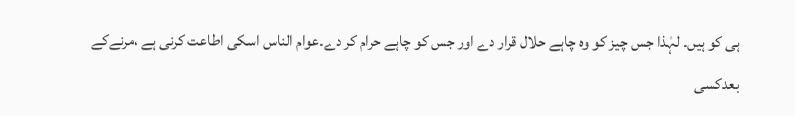ہی کو ہیں۔ لہٰذا جس چیز کو وہ چاہے حلال قرار دے اور جس کو چاہے حرام کر دے۔عوام الناس اسکی اطاعت کرنی ہے ،مرنےکے بعدکسی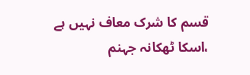قسم کا شرک معاف نہیں ہے ،اسکا ٹھکانہ جہنم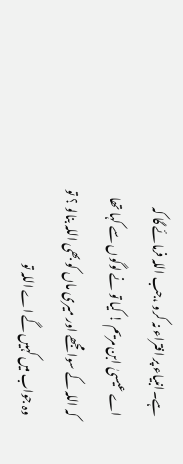ہے۔انبیاء پر افتراء نہ کرو ،جب اللہ فرمائے گا کہ اے عیسیٰ ابن مریم ! کیا تو نے لوگوں سے کہا تھا کہ اللہ کے سوا مجھے اور میری ماں کو بھی اللہ بنالو ؟ تو وہ جواب میں کہیں گے اے اللہ تو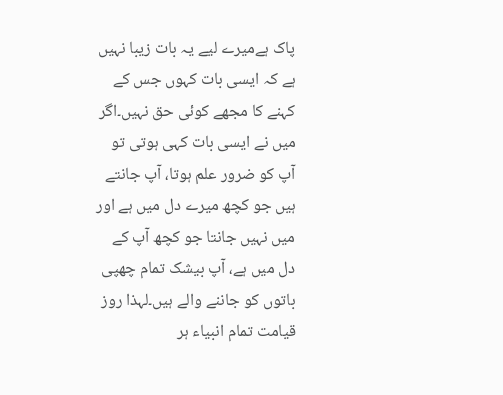پاک ہےمیرے لیے یہ بات زیبا نہیں ہے کہ ایسی بات کہوں جس کے کہنے کا مجھے کوئی حق نہیں۔اگر میں نے ایسی بات کہی ہوتی تو آپ کو ضرور علم ہوتا، آپ جانتے ہیں جو کچھ میرے دل میں ہے اور میں نہیں جانتا جو کچھ آپ کے دل میں ہے، آپ بیشک تمام چھپی باتوں کو جاننے والے ہیں۔لہذا روز قیامت تمام انبیاء ہر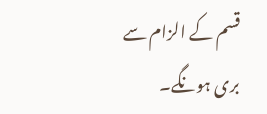قسم کے الزام سے بری ہونگے۔